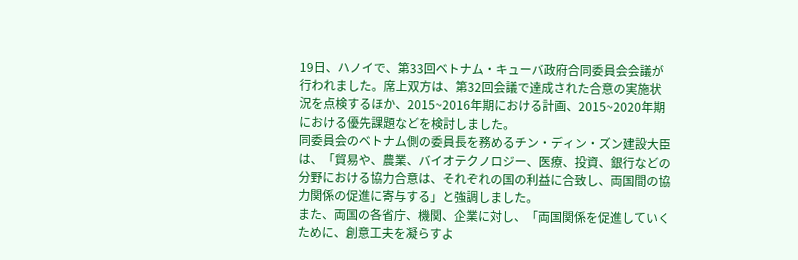19日、ハノイで、第33回ベトナム・キューバ政府合同委員会会議が行われました。席上双方は、第32回会議で達成された合意の実施状況を点検するほか、2015~2016年期における計画、2015~2020年期における優先課題などを検討しました。
同委員会のベトナム側の委員長を務めるチン・ディン・ズン建設大臣は、「貿易や、農業、バイオテクノロジー、医療、投資、銀行などの分野における協力合意は、それぞれの国の利益に合致し、両国間の協力関係の促進に寄与する」と強調しました。
また、両国の各省庁、機関、企業に対し、「両国関係を促進していくために、創意工夫を凝らすよ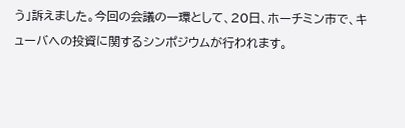う」訴えました。今回の会議の一環として、20日、ホーチミン市で、キューバへの投資に関するシンポジウムが行われます。